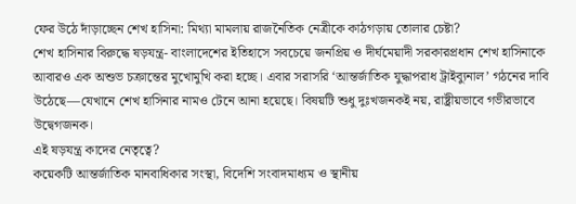ফের উঠে দাঁড়াচ্ছেন শেখ হাসিনা: মিথ্যা মামলায় রাজনৈতিক নেত্রীকে কাঠগড়ায় তোলার চেষ্টা?
শেখ হাসিনার বিরুদ্ধে ষড়যন্ত্র- বাংলাদেশের ইতিহাসে সবচেয়ে জনপ্রিয় ও দীর্ঘমেয়াদী সরকারপ্রধান শেখ হাসিনাকে আবারও এক অশুভ চক্রান্তের মুখোমুখি করা হচ্ছে। এবার সরাসরি ‘আন্তর্জাতিক যুদ্ধাপরাধ ট্রাইব্যুনাল’ গঠনের দাবি উঠেছে—যেখানে শেখ হাসিনার নামও টেনে আনা হয়েছে। বিষয়টি শুধু দুঃখজনকই নয়, রাষ্ট্রীয়ভাবে গভীরভাবে উদ্বেগজনক।
এই ষড়যন্ত্র কাদের নেতৃত্বে?
কয়েকটি আন্তর্জাতিক মানবাধিকার সংস্থা, বিদেশি সংবাদমাধ্যম ও স্থানীয়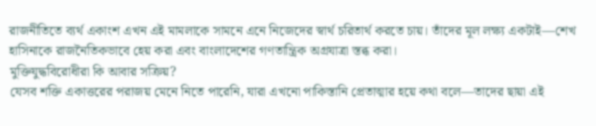রাজনীতিতে ব্যর্থ একাংশ এখন এই মামলাকে সামনে এনে নিজেদের স্বার্থ চরিতার্থ করতে চায়। তাঁদের মূল লক্ষ্য একটাই—শেখ হাসিনাকে রাজনৈতিকভাবে হেয় করা এবং বাংলাদেশের গণতান্ত্রিক অগ্রযাত্রা স্তব্ধ করা।
মুক্তিযুদ্ধবিরোধীরা কি আবার সক্রিয়?
যেসব শক্তি একাত্তরের পরাজয় মেনে নিতে পারেনি, যারা এখনো পাকিস্তানি প্রেতাত্মার হয়ে কথা বলে—তাদের ছায়া এই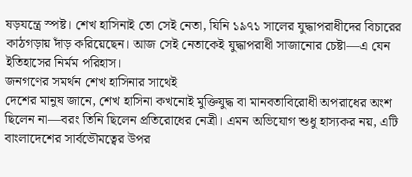ষড়যন্ত্রে স্পষ্ট। শেখ হাসিনাই তো সেই নেতা, যিনি ১৯৭১ সালের যুদ্ধাপরাধীদের বিচারের কাঠগড়ায় দাঁড় করিয়েছেন। আজ সেই নেতাকেই যুদ্ধাপরাধী সাজানোর চেষ্টা—এ যেন ইতিহাসের নির্মম পরিহাস।
জনগণের সমর্থন শেখ হাসিনার সাথেই
দেশের মানুষ জানে, শেখ হাসিনা কখনোই মুক্তিযুদ্ধ বা মানবতাবিরোধী অপরাধের অংশ ছিলেন না—বরং তিনি ছিলেন প্রতিরোধের নেত্রী। এমন অভিযোগ শুধু হাস্যকর নয়, এটি বাংলাদেশের সার্বভৌমত্বের উপর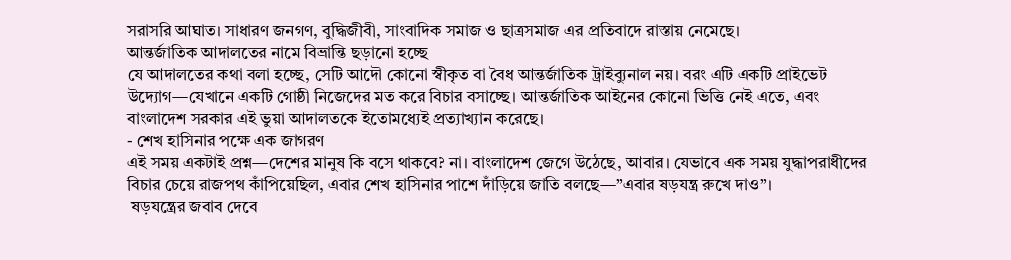সরাসরি আঘাত। সাধারণ জনগণ, বুদ্ধিজীবী, সাংবাদিক সমাজ ও ছাত্রসমাজ এর প্রতিবাদে রাস্তায় নেমেছে।
আন্তর্জাতিক আদালতের নামে বিভ্রান্তি ছড়ানো হচ্ছে
যে আদালতের কথা বলা হচ্ছে, সেটি আদৌ কোনো স্বীকৃত বা বৈধ আন্তর্জাতিক ট্রাইব্যুনাল নয়। বরং এটি একটি প্রাইভেট উদ্যোগ—যেখানে একটি গোষ্ঠী নিজেদের মত করে বিচার বসাচ্ছে। আন্তর্জাতিক আইনের কোনো ভিত্তি নেই এতে, এবং বাংলাদেশ সরকার এই ভুয়া আদালতকে ইতোমধ্যেই প্রত্যাখ্যান করেছে।
- শেখ হাসিনার পক্ষে এক জাগরণ
এই সময় একটাই প্রশ্ন—দেশের মানুষ কি বসে থাকবে? না। বাংলাদেশ জেগে উঠেছে, আবার। যেভাবে এক সময় যুদ্ধাপরাধীদের বিচার চেয়ে রাজপথ কাঁপিয়েছিল, এবার শেখ হাসিনার পাশে দাঁড়িয়ে জাতি বলছে—”এবার ষড়যন্ত্র রুখে দাও”।
 ষড়যন্ত্রের জবাব দেবে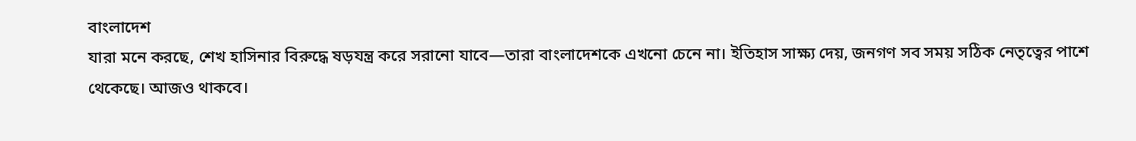বাংলাদেশ
যারা মনে করছে, শেখ হাসিনার বিরুদ্ধে ষড়যন্ত্র করে সরানো যাবে—তারা বাংলাদেশকে এখনো চেনে না। ইতিহাস সাক্ষ্য দেয়, জনগণ সব সময় সঠিক নেতৃত্বের পাশে থেকেছে। আজও থাকবে।